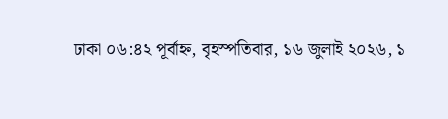ঢাকা ০৬:৪২ পূর্বাহ্ন, বৃহস্পতিবার, ১৬ জুলাই ২০২৬, ১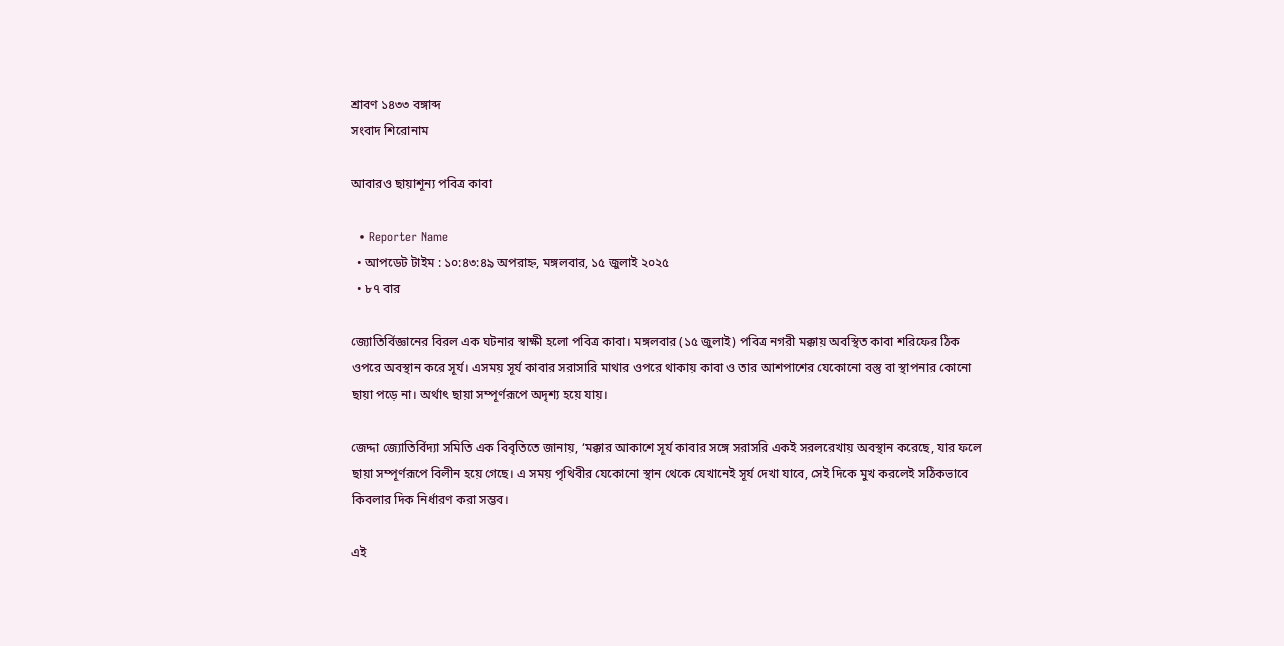শ্রাবণ ১৪৩৩ বঙ্গাব্দ
সংবাদ শিরোনাম

আবারও ছায়াশূন্য পবিত্র কাবা

  • Reporter Name
  • আপডেট টাইম : ১০:৪৩:৪৯ অপরাহ্ন, মঙ্গলবার, ১৫ জুলাই ২০২৫
  • ৮৭ বার

জ্যোতির্বিজ্ঞানের বিরল এক ঘটনার স্বাক্ষী হলো পবিত্র কাবা। মঙ্গলবার (১৫ জুলাই) পবিত্র নগরী মক্কায় অবস্থিত কাবা শরিফের ঠিক ওপরে অবস্থান করে সূর্য। এসময় সূর্য কাবার সরাসারি মাথার ওপরে থাকায় কাবা ও তার আশপাশের যেকোনো বস্তু বা স্থাপনার কোনো ছায়া পড়ে না। অর্থাৎ ছায়া সম্পূর্ণরূপে অদৃশ্য হয়ে যায়।

জেদ্দা জ্যোতির্বিদ্যা সমিতি এক বিবৃতিতে জানায়, ‘মক্কার আকাশে সূর্য কাবার সঙ্গে সরাসরি একই সরলরেখায় অবস্থান করেছে, যার ফলে ছায়া সম্পূর্ণরূপে বিলীন হয়ে গেছে। এ সময় পৃথিবীর যেকোনো স্থান থেকে যেখানেই সূর্য দেখা যাবে, সেই দিকে মুখ করলেই সঠিকভাবে কিবলার দিক নির্ধারণ করা সম্ভব।

এই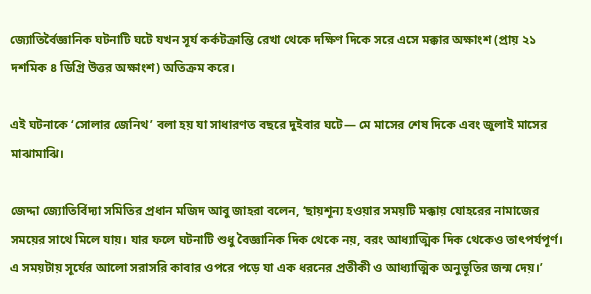জ্যোতির্বৈজ্ঞানিক ঘটনাটি ঘটে যখন সূর্য কর্কটক্রান্তি রেখা থেকে দক্ষিণ দিকে সরে এসে মক্কার অক্ষাংশ (প্রায় ২১ দশমিক ৪ ডিগ্রি উত্তর অক্ষাংশ) অতিক্রম করে।

এই ঘটনাকে ‘সোলার জেনিথ’ বলা হয় যা সাধারণত বছরে দুইবার ঘটে— মে মাসের শেষ দিকে এবং জুলাই মাসের মাঝামাঝি।

জেদ্দা জ্যোতির্বিদ্যা সমিতির প্রধান মজিদ আবু জাহরা বলেন, ‘ছায়শূন্য হওয়ার সময়টি মক্কায় যোহরের নামাজের সময়ের সাথে মিলে যায়। যার ফলে ঘটনাটি শুধু বৈজ্ঞানিক দিক থেকে নয়, বরং আধ্যাত্মিক দিক থেকেও তাৎপর্যপূর্ণ। এ সময়টায় সূর্যের আলো সরাসরি কাবার ওপরে পড়ে যা এক ধরনের প্রতীকী ও আধ্যাত্মিক অনুভূতির জন্ম দেয়।’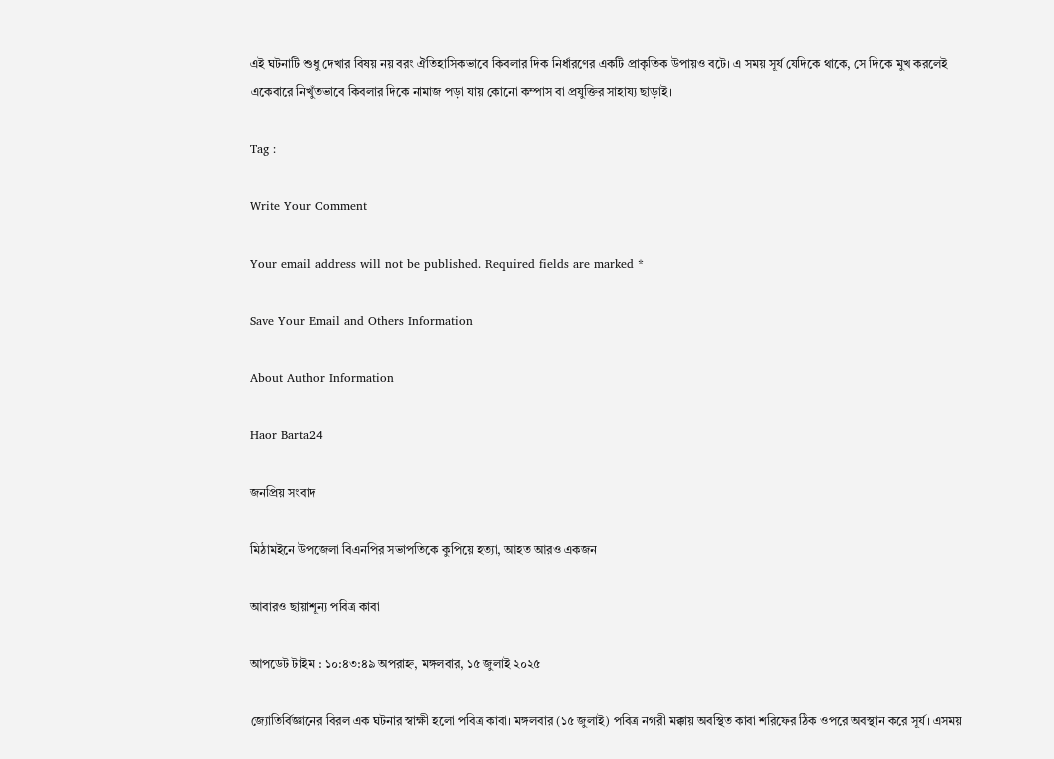এই ঘটনাটি শুধু দেখার বিষয় নয় বরং ঐতিহাসিকভাবে কিবলার দিক নির্ধারণের একটি প্রাকৃতিক উপায়ও বটে। এ সময় সূর্য যেদিকে থাকে, সে দিকে মুখ করলেই একেবারে নিখুঁতভাবে কিবলার দিকে নামাজ পড়া যায় কোনো কম্পাস বা প্রযুক্তির সাহায্য ছাড়াই।

Tag :

Write Your Comment

Your email address will not be published. Required fields are marked *

Save Your Email and Others Information

About Author Information

Haor Barta24

জনপ্রিয় সংবাদ

মিঠামইনে উপজেলা বিএনপির সভাপতিকে কুপিয়ে হত্যা, আহত আরও একজন

আবারও ছায়াশূন্য পবিত্র কাবা

আপডেট টাইম : ১০:৪৩:৪৯ অপরাহ্ন, মঙ্গলবার, ১৫ জুলাই ২০২৫

জ্যোতির্বিজ্ঞানের বিরল এক ঘটনার স্বাক্ষী হলো পবিত্র কাবা। মঙ্গলবার (১৫ জুলাই) পবিত্র নগরী মক্কায় অবস্থিত কাবা শরিফের ঠিক ওপরে অবস্থান করে সূর্য। এসময়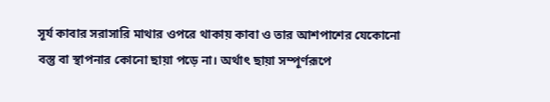সূর্য কাবার সরাসারি মাথার ওপরে থাকায় কাবা ও তার আশপাশের যেকোনো বস্তু বা স্থাপনার কোনো ছায়া পড়ে না। অর্থাৎ ছায়া সম্পূর্ণরূপে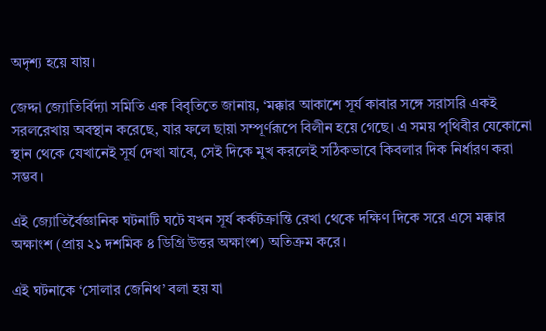অদৃশ্য হয়ে যায়।

জেদ্দা জ্যোতির্বিদ্যা সমিতি এক বিবৃতিতে জানায়, ‘মক্কার আকাশে সূর্য কাবার সঙ্গে সরাসরি একই সরলরেখায় অবস্থান করেছে, যার ফলে ছায়া সম্পূর্ণরূপে বিলীন হয়ে গেছে। এ সময় পৃথিবীর যেকোনো স্থান থেকে যেখানেই সূর্য দেখা যাবে, সেই দিকে মুখ করলেই সঠিকভাবে কিবলার দিক নির্ধারণ করা সম্ভব।

এই জ্যোতির্বৈজ্ঞানিক ঘটনাটি ঘটে যখন সূর্য কর্কটক্রান্তি রেখা থেকে দক্ষিণ দিকে সরে এসে মক্কার অক্ষাংশ (প্রায় ২১ দশমিক ৪ ডিগ্রি উত্তর অক্ষাংশ) অতিক্রম করে।

এই ঘটনাকে ‘সোলার জেনিথ’ বলা হয় যা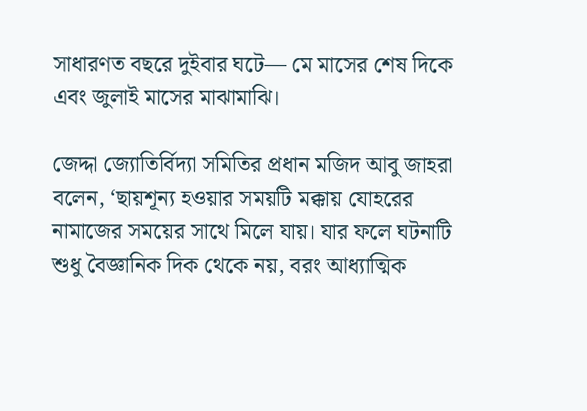সাধারণত বছরে দুইবার ঘটে— মে মাসের শেষ দিকে এবং জুলাই মাসের মাঝামাঝি।

জেদ্দা জ্যোতির্বিদ্যা সমিতির প্রধান মজিদ আবু জাহরা বলেন, ‘ছায়শূন্য হওয়ার সময়টি মক্কায় যোহরের নামাজের সময়ের সাথে মিলে যায়। যার ফলে ঘটনাটি শুধু বৈজ্ঞানিক দিক থেকে নয়, বরং আধ্যাত্মিক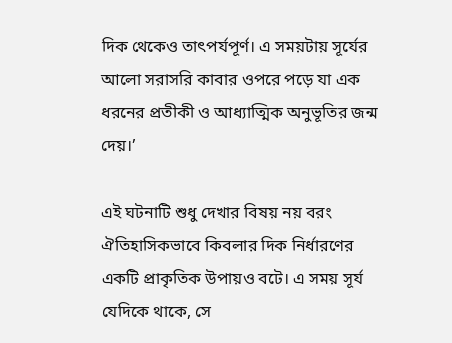দিক থেকেও তাৎপর্যপূর্ণ। এ সময়টায় সূর্যের আলো সরাসরি কাবার ওপরে পড়ে যা এক ধরনের প্রতীকী ও আধ্যাত্মিক অনুভূতির জন্ম দেয়।’

এই ঘটনাটি শুধু দেখার বিষয় নয় বরং ঐতিহাসিকভাবে কিবলার দিক নির্ধারণের একটি প্রাকৃতিক উপায়ও বটে। এ সময় সূর্য যেদিকে থাকে, সে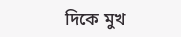দিকে মুখ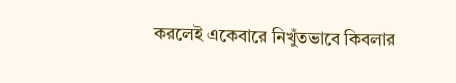করলেই একেবারে নিখুঁতভাবে কিবলার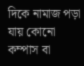দিকে নামাজ পড়া যায় কোনো কম্পাস বা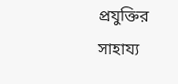প্রযুক্তির সাহায্য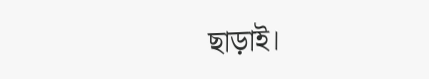ছাড়াই।